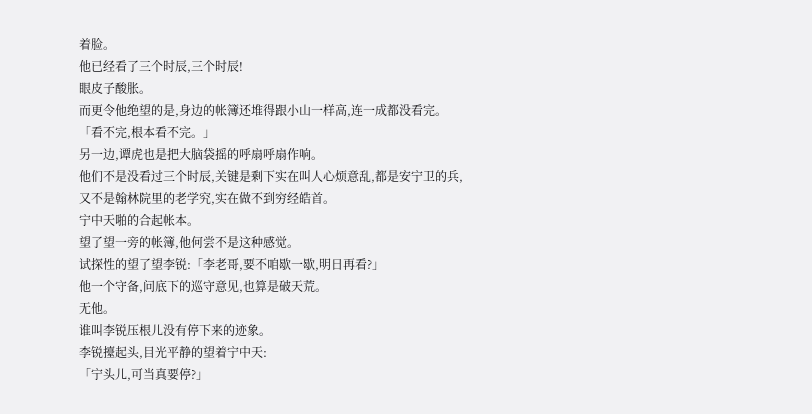着脸。
他已经看了三个时辰,三个时辰!
眼皮子酸胀。
而更令他绝望的是,身边的帐簿还堆得跟小山一样高,连一成都没看完。
「看不完,根本看不完。」
另一边,谭虎也是把大脑袋摇的呼扇呼扇作响。
他们不是没看过三个时辰,关键是剩下实在叫人心烦意乱,都是安宁卫的兵,又不是翰林院里的老学究,实在做不到穷经皓首。
宁中天啪的合起帐本。
望了望一旁的帐簿,他何尝不是这种感觉。
试探性的望了望李锐:「李老哥,要不咱歇一歇,明日再看?」
他一个守备,问底下的巡守意见,也算是破天荒。
无他。
谁叫李锐压根儿没有停下来的迹象。
李锐擡起头,目光平静的望着宁中天:
「宁头儿,可当真要停?」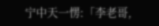宁中天一愣:「李老哥,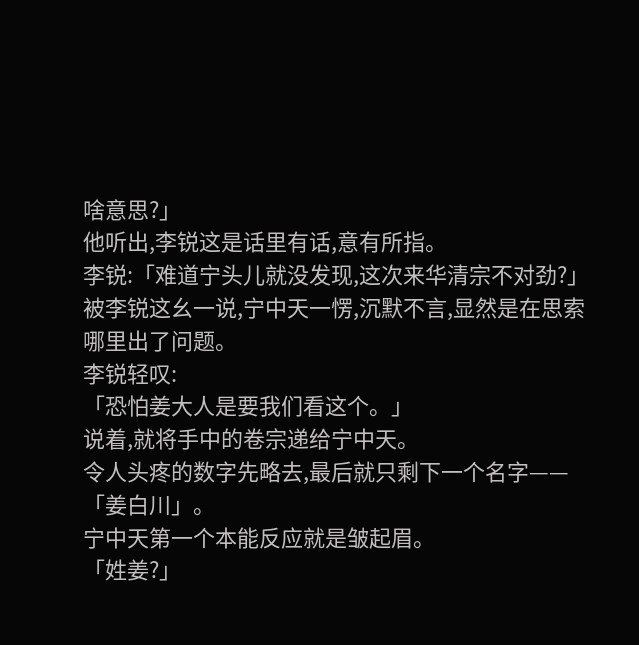啥意思?」
他听出,李锐这是话里有话,意有所指。
李锐:「难道宁头儿就没发现,这次来华清宗不对劲?」
被李锐这幺一说,宁中天一愣,沉默不言,显然是在思索哪里出了问题。
李锐轻叹:
「恐怕姜大人是要我们看这个。」
说着,就将手中的卷宗递给宁中天。
令人头疼的数字先略去,最后就只剩下一个名字——「姜白川」。
宁中天第一个本能反应就是皱起眉。
「姓姜?」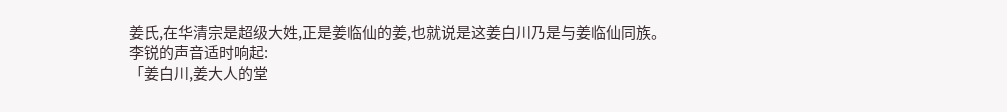姜氏,在华清宗是超级大姓,正是姜临仙的姜,也就说是这姜白川乃是与姜临仙同族。
李锐的声音适时响起:
「姜白川,姜大人的堂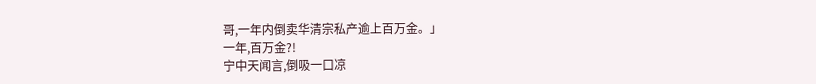哥,一年内倒卖华清宗私产逾上百万金。」
一年,百万金?!
宁中天闻言,倒吸一口凉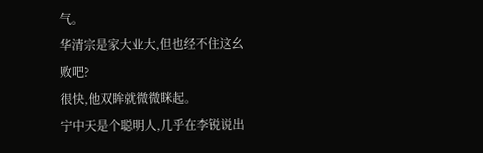气。
华清宗是家大业大,但也经不住这幺败吧?
很快,他双眸就微微眯起。
宁中天是个聪明人,几乎在李锐说出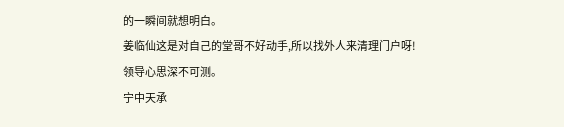的一瞬间就想明白。
姜临仙这是对自己的堂哥不好动手,所以找外人来清理门户呀!
领导心思深不可测。
宁中天承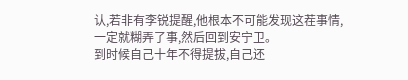认,若非有李锐提醒,他根本不可能发现这茬事情,一定就糊弄了事,然后回到安宁卫。
到时候自己十年不得提拔,自己还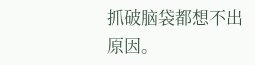抓破脑袋都想不出原因。